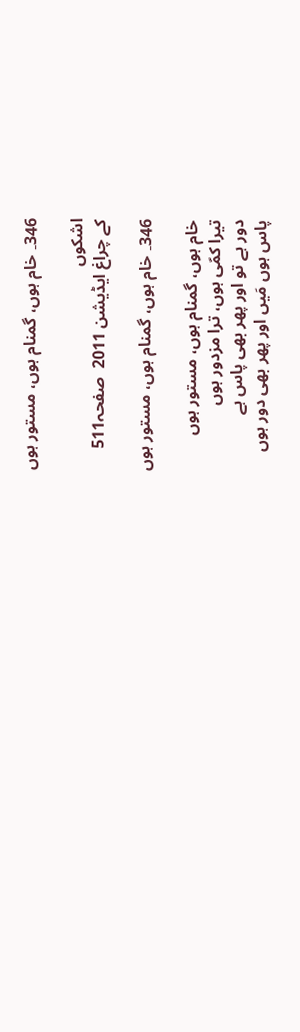346۔ خام ہوں، گمنام ہوں، مستور ہوں

اشکوں
کے چراغ ایڈیشن 2011  صفحہ511

346۔ خام ہوں، گمنام ہوں، مستور ہوں

خام ہوں، گمنام ہوں، مستور ہوں
تیرا کمّی ہوں، ترا مزدور ہوں
دور ہے تو اور پھر بھی پاس ہے
پاس ہوں مَیں اور پھر بھی دور ہوں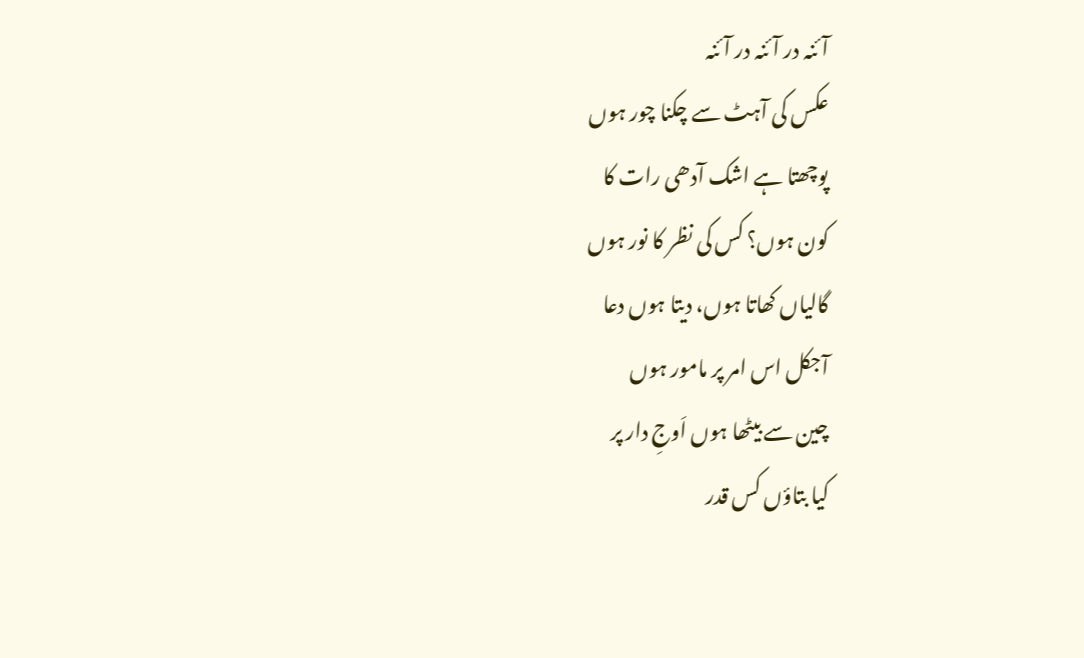آئنہ در آئنہ در آئنہ
عکس کی آہٹ سے چکنا چور ہوں
پوچھتا ہے اشک آدھی رات کا
کون ہوں؟ کس کی نظر کا نور ہوں
گالیاں کھاتا ہوں، دیتا ہوں دعا
آجکل اس امر پر مامور ہوں
چین سے بیٹھا ہوں اَوجِ دار پر
کیا بتاؤں کس قدر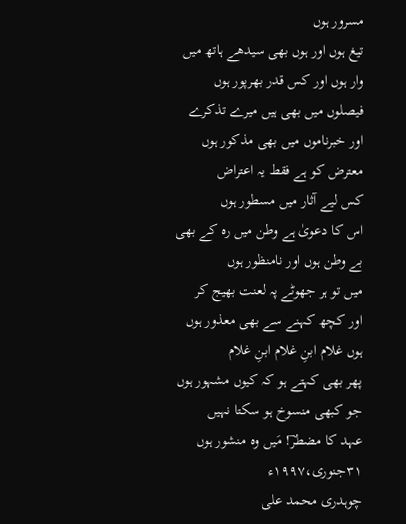مسرور ہوں
تیغ ہوں اور ہوں بھی سیدھے ہاتھ میں
وار ہوں اور کس قدر بھرپور ہوں
فیصلوں میں بھی ہیں میرے تذکرے
اور خبرناموں میں بھی مذکور ہوں
معترض کو ہے فقط یہ اعتراض
کس لیے آثار میں مسطور ہوں
اس کا دعویٰ ہے وطن میں رہ کے بھی
بے وطن ہوں اور نامنظور ہوں
میں تو ہر جھوٹے پہ لعنت بھیج کر
اور کچھ کہنے سے بھی معذور ہوں
ہوں غلام ابنِ غلام ابنِ غلام
پھر بھی کہتے ہو کہ کیوں مشہور ہوں
جو کبھی منسوخ ہو سکتا نہیں
عہد کا مضطرؔ! مَیں وہ منشور ہوں
٣١جنوری،١٩٩٧ء
چوہدری محمد علی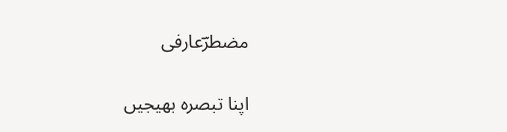مضطرؔعارفی

اپنا تبصرہ بھیجیں